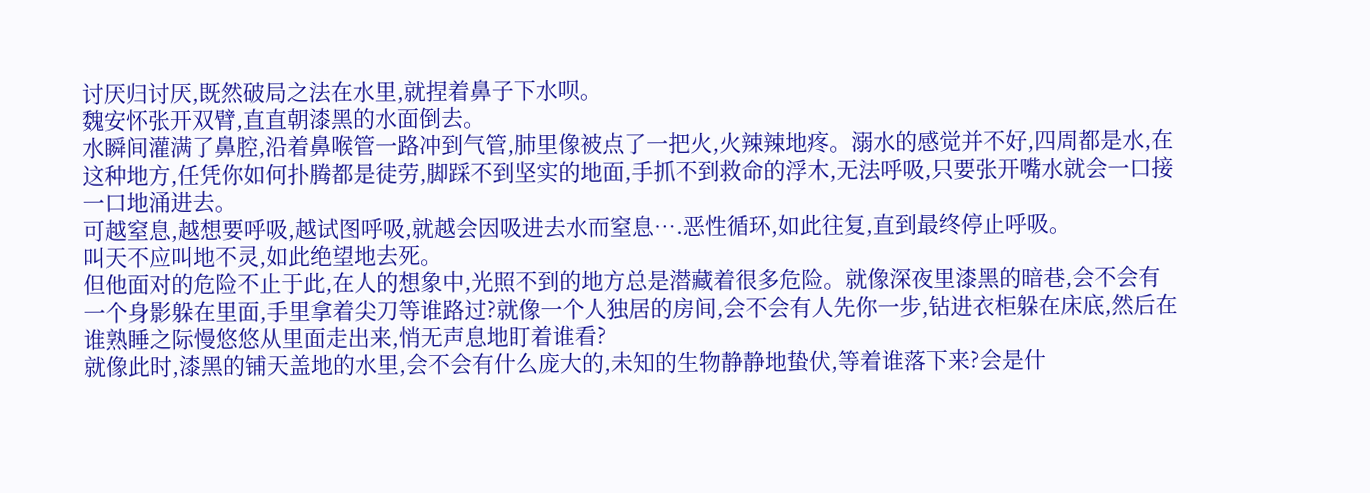讨厌归讨厌,既然破局之法在水里,就捏着鼻子下水呗。
魏安怀张开双臂,直直朝漆黑的水面倒去。
水瞬间灌满了鼻腔,沿着鼻喉管一路冲到气管,肺里像被点了一把火,火辣辣地疼。溺水的感觉并不好,四周都是水,在这种地方,任凭你如何扑腾都是徒劳,脚踩不到坚实的地面,手抓不到救命的浮木,无法呼吸,只要张开嘴水就会一口接一口地涌进去。
可越窒息,越想要呼吸,越试图呼吸,就越会因吸进去水而窒息….恶性循环,如此往复,直到最终停止呼吸。
叫天不应叫地不灵,如此绝望地去死。
但他面对的危险不止于此,在人的想象中,光照不到的地方总是潜藏着很多危险。就像深夜里漆黑的暗巷,会不会有一个身影躲在里面,手里拿着尖刀等谁路过?就像一个人独居的房间,会不会有人先你一步,钻进衣柜躲在床底,然后在谁熟睡之际慢悠悠从里面走出来,悄无声息地盯着谁看?
就像此时,漆黑的铺天盖地的水里,会不会有什么庞大的,未知的生物静静地蛰伏,等着谁落下来?会是什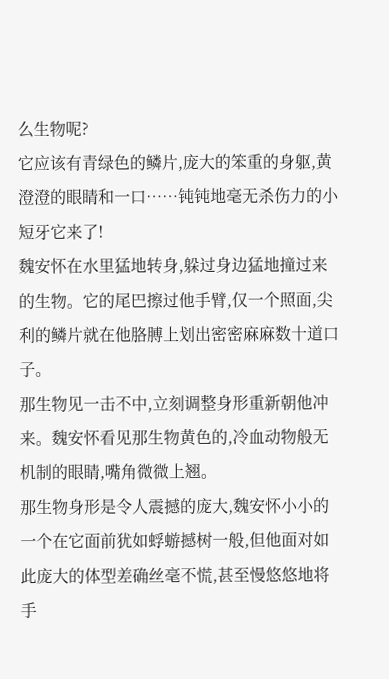么生物呢?
它应该有青绿色的鳞片,庞大的笨重的身躯,黄澄澄的眼睛和一口……钝钝地毫无杀伤力的小短牙它来了!
魏安怀在水里猛地转身,躲过身边猛地撞过来的生物。它的尾巴擦过他手臂,仅一个照面,尖利的鳞片就在他胳膊上划出密密麻麻数十道口子。
那生物见一击不中,立刻调整身形重新朝他冲来。魏安怀看见那生物黄色的,冷血动物般无机制的眼睛,嘴角微微上翘。
那生物身形是令人震撼的庞大,魏安怀小小的一个在它面前犹如蜉蝣撼树一般,但他面对如此庞大的体型差确丝毫不慌,甚至慢悠悠地将手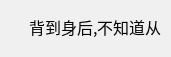背到身后,不知道从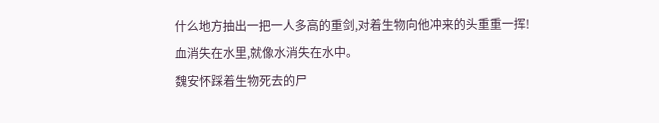什么地方抽出一把一人多高的重剑,对着生物向他冲来的头重重一挥!
血消失在水里,就像水消失在水中。
魏安怀踩着生物死去的尸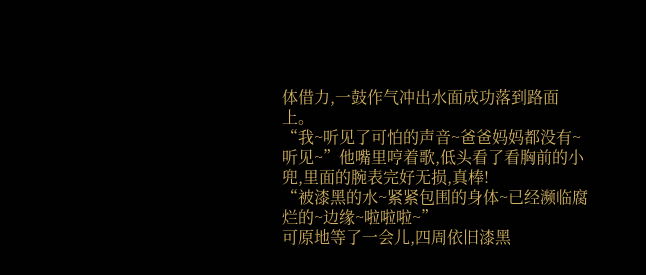体借力,一鼓作气冲出水面成功落到路面上。
“我~听见了可怕的声音~爸爸妈妈都没有~听见~”他嘴里哼着歌,低头看了看胸前的小兜,里面的腕表完好无损,真棒!
“被漆黑的水~紧紧包围的身体~已经濒临腐烂的~边缘~啦啦啦~”
可原地等了一会儿,四周依旧漆黑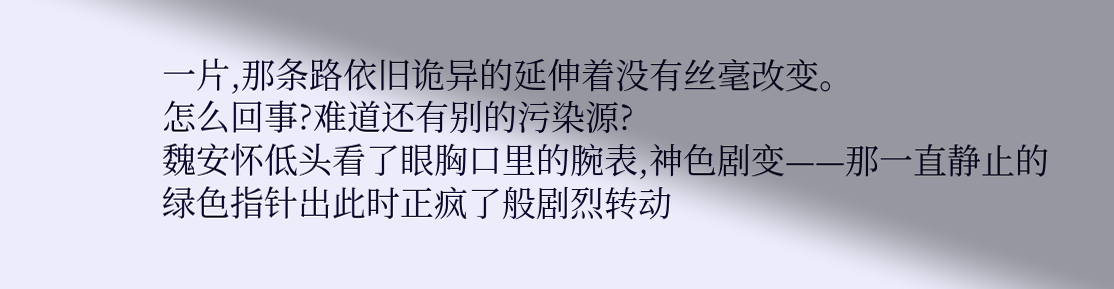一片,那条路依旧诡异的延伸着没有丝毫改变。
怎么回事?难道还有别的污染源?
魏安怀低头看了眼胸口里的腕表,神色剧变——那一直静止的绿色指针出此时正疯了般剧烈转动